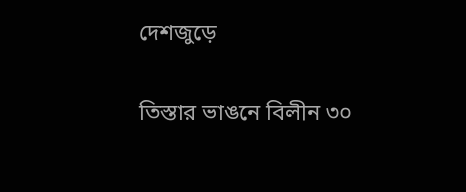দেশজুড়ে

তিস্তার ভাঙনে বিলীন ৩০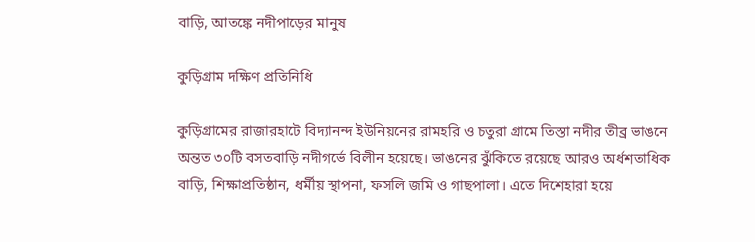বাড়ি, আতঙ্কে নদীপাড়ের মানুষ

কুড়িগ্রাম দক্ষিণ প্রতিনিধি

কুড়িগ্রামের রাজারহাটে বিদ্যানন্দ ইউনিয়নের রামহরি ও চতুরা গ্রামে তিস্তা নদীর তীব্র ভাঙনে অন্তত ৩০টি বসতবাড়ি নদীগর্ভে বিলীন হয়েছে। ভাঙনের ঝুঁকিতে রয়েছে আরও অর্ধশতাধিক বাড়ি, শিক্ষাপ্রতিষ্ঠান, ধর্মীয় স্থাপনা, ফসলি জমি ও গাছপালা। এতে দিশেহারা হয়ে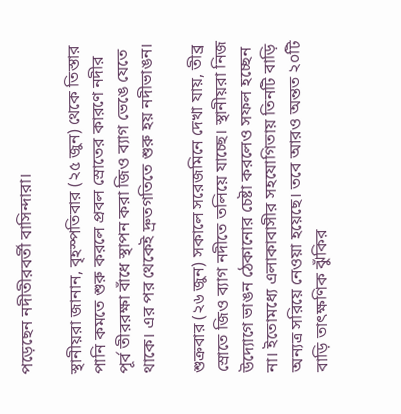পড়েছেন নদীতীরবর্তী বাসিন্দারা।

স্থানীয়রা জানান, বৃহস্পতিবার (২৫ জুন) থেকে তিস্তার পানি কমতে শুরু করলে প্রবল স্রোতের কারণে নদীর পূর্ব তীররক্ষা বাঁধে স্থাপন করা জিও ব্যাগ ভেঙে যেতে থাকে। এর পর থেকেই দ্রুতগতিতে শুরু হয় নদীভাঙন।

শুক্রবার (২৬ জুন) সকালে সরেজমিনে দেখা যায়, তীব্র স্রোতে জিও ব্যাগ নদীতে তলিয়ে যাচ্ছে। স্থানীয়রা নিজ উদ্যোগে ভাঙন ঠেকানোর চেষ্টা করলেও সফল হচ্ছেন না। ইতোমধ্যে এলাকাবাসীর সহযোগিতায় তিনটি বাড়ি অন্যত্র সরিয়ে নেওয়া হয়েছে। তবে আরও অন্তত ২০টি বাড়ি তাৎক্ষণিক ঝুঁকির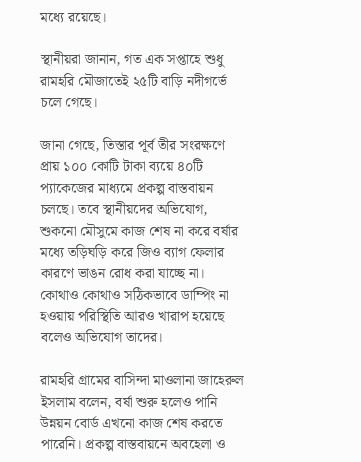মধ্যে রয়েছে।

স্থানীয়রা জানান, গত এক সপ্তাহে শুধু রামহরি মৌজাতেই ২৫টি বাড়ি নদীগর্ভে চলে গেছে।

জানা গেছে, তিস্তার পূর্ব তীর সংরক্ষণে প্রায় ১০০ কোটি টাকা ব্যয়ে ৪০টি প্যাকেজের মাধ্যমে প্রকল্প বাস্তবায়ন চলছে। তবে স্থানীয়দের অভিযোগ, শুকনো মৌসুমে কাজ শেষ না করে বর্ষার মধ্যে তড়িঘড়ি করে জিও ব্যাগ ফেলার কারণে ভাঙন রোধ করা যাচ্ছে না। কোথাও কোথাও সঠিকভাবে ডাম্পিং না হওয়ায় পরিস্থিতি আরও খারাপ হয়েছে বলেও অভিযোগ তাদের।

রামহরি গ্রামের বাসিন্দা মাওলানা জাহেরুল ইসলাম বলেন, বর্ষা শুরু হলেও পানি উন্নয়ন বোর্ড এখনো কাজ শেষ করতে পারেনি। প্রকল্প বাস্তবায়নে অবহেলা ও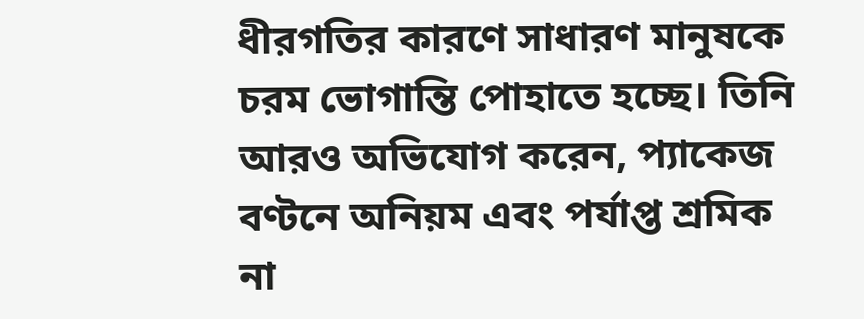ধীরগতির কারণে সাধারণ মানুষকে চরম ভোগান্তি পোহাতে হচ্ছে। তিনি আরও অভিযোগ করেন, প্যাকেজ বণ্টনে অনিয়ম এবং পর্যাপ্ত শ্রমিক না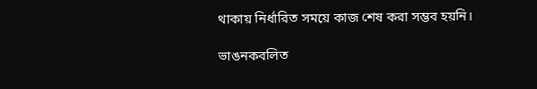থাকায় নির্ধারিত সময়ে কাজ শেষ করা সম্ভব হয়নি।

ভাঙনকবলিত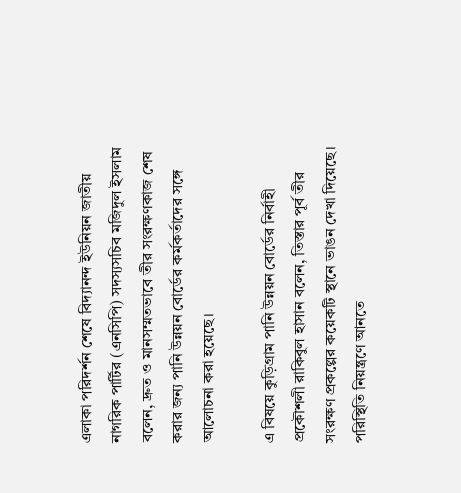এলাকা পরিদর্শন শেষে বিদ্যানন্দ ইউনিয়ন জাতীয় নাগরিক পার্টির (এনসিপি) সদস্যসচিব মজিদুল ইসলাম বলেন, দ্রুত ও মানসম্মতভাবে তীর সংরক্ষণকাজ শেষ করার জন্য পানি উন্নয়ন বোর্ডের কর্মকর্তাদের সঙ্গে আলোচনা করা হয়েছে।

এ বিষয়ে কুড়িগ্রাম পানি উন্নয়ন বোর্ডের নির্বাহী প্রকৌশলী রাকিবুল হাসান বলেন, তিস্তার পূর্ব তীর সংরক্ষণ প্রকল্পের কয়েকটি স্থানে ভাঙন দেখা দিয়েছে। পরিস্থিতি নিয়ন্ত্রণে আনতে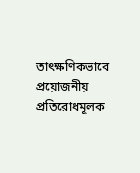তাৎক্ষণিকভাবে প্রয়োজনীয় প্রতিরোধমূলক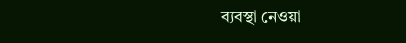ব্যবস্থা নেওয়া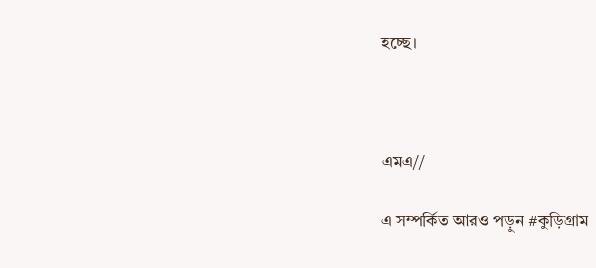হচ্ছে।



এমএ//

এ সম্পর্কিত আরও পড়ুন #কুড়িগ্রাম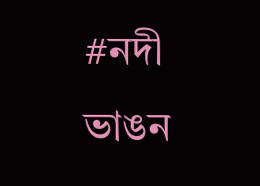#নদী ভাঙন